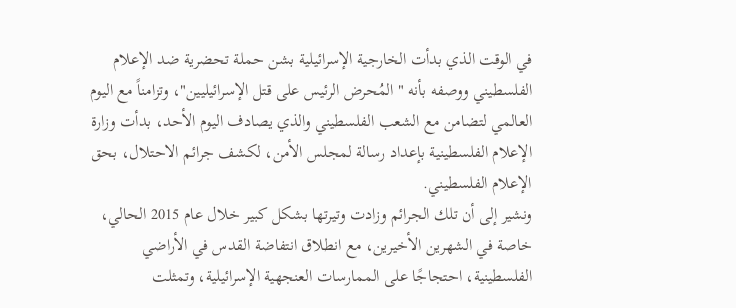في الوقت الذي بدأت الخارجية الإسرائيلية بشن حملة تحضرية ضد الإعلام الفلسطيني ووصفه بأنه "المُحرض الرئيس على قتل الإسرائيليين"، وتزامناً مع اليوم العالمي لتضامن مع الشعب الفلسطيني والذي يصادف اليوم الأحد، بدأت وزارة الإعلام الفلسطينية بإعداد رسالة لمجلس الأمن، لكشف جرائم الاحتلال، بحق الإعلام الفلسطيني.
ونشير إلى أن تلك الجرائم وزادت وتيرتها بشكل كبير خلال عام 2015 الحالي، خاصة في الشهرين الأخيرين، مع انطلاق انتفاضة القدس في الأراضي الفلسطينية، احتجاجًا على الممارسات العنجهية الإسرائيلية، وتمثلت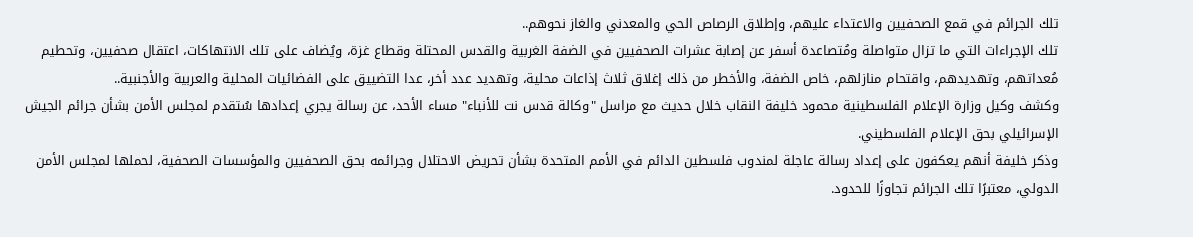تلك الجرائم في قمع الصحفيين والاعتداء عليهم، وإطلاق الرصاص الحي والمعدني والغاز نحوهم..
تلك الإجراءات التي ما تزال متواصلة ومُتصاعدة أسفر عن إصابة عشرات الصحفيين في الضفة الغربية والقدس المحتلة وقطاع غزة، ويُضاف على تلك الانتهاكات، اعتقال صحفيين، وتحطيم مُعداتهم، وتهديدهم، واقتحام منازلهم، خاص الضفة، والأخطر من ذلك إغلاق ثلاث إذاعات محلية، وتهديد عدد أخر، عدا التضييق على الفضائيات المحلية والعربية والأجنبية..
وكشف وكيل وزارة الإعلام الفلسطينية محمود خليفة النقاب خلال حديث مع مراسل "وكالة قدس نت للأنباء" مساء الأحد، عن رسالة يجري إعدادها سُتقدم لمجلس الأمن بشأن جرائم الجيش الإسرائيلي بحق الإعلام الفلسطيني.
وذكر خليفة أنهم يعكفون على إعداد رسالة عاجلة لمندوب فلسطين الدائم في الأمم المتحدة بشأن تحريض الاحتلال وجرائمه بحق الصحفيين والمؤسسات الصحفية، لحملها لمجلس الأمن الدولي، معتبرًا تلك الجرائم تجاوزًا للحدود.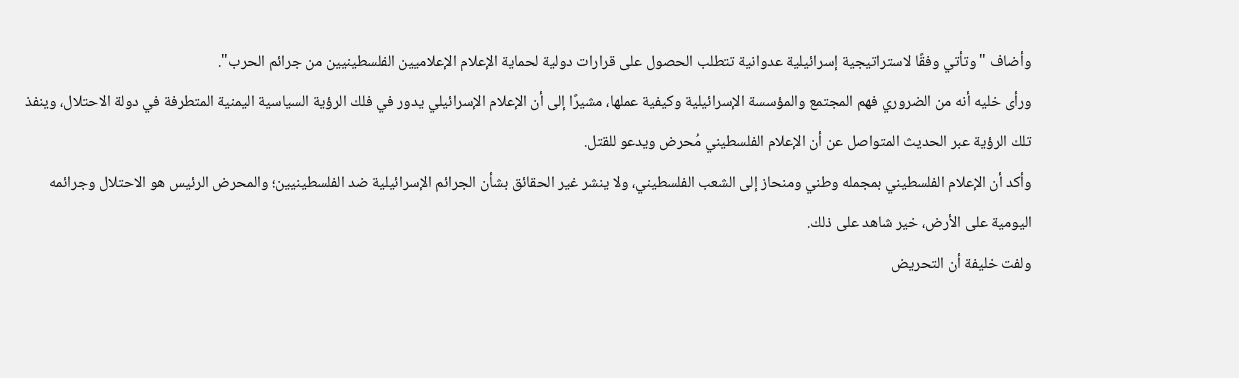وأضاف "وتأتي وفقًا لاستراتيجية إسرائيلية عدوانية تتطلب الحصول على قرارات دولية لحماية الإعلام الإعلاميين الفلسطينيين من جرائم الحرب".
ورأى خليه أنه من الضروري فهم المجتمع والمؤسسة الإسرائيلية وكيفية عملها، مشيرًا إلى أن الإعلام الإسرائيلي يدور في فلك الرؤية السياسية اليمنية المتطرفة في دولة الاحتلال، وينفذ تلك الرؤية عبر الحديث المتواصل عن أن الإعلام الفلسطيني مُحرض ويدعو للقتل.
وأكد أن الإعلام الفلسطيني بمجمله وطني ومنحاز إلى الشعب الفلسطيني، ولا ينشر غير الحقائق بشأن الجرائم الإسرائيلية ضد الفلسطينيين؛ والمحرض الرئيس هو الاحتلال وجرائمه اليومية على الأرض، خير شاهد على ذلك.
ولفت خليفة أن التحريض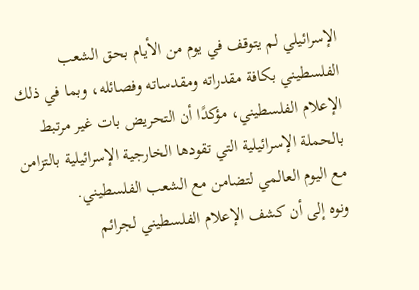الإسرائيلي لم يتوقف في يوم من الأيام بحق الشعب الفلسطيني بكافة مقدراته ومقدساته وفصائله، وبما في ذلك الإعلام الفلسطيني، مؤكدًا أن التحريض بات غير مرتبط بالحملة الإسرائيلية التي تقودها الخارجية الإسرائيلية بالتزامن مع اليوم العالمي لتضامن مع الشعب الفلسطيني.
ونوه إلى أن كشف الإعلام الفلسطيني لجرائم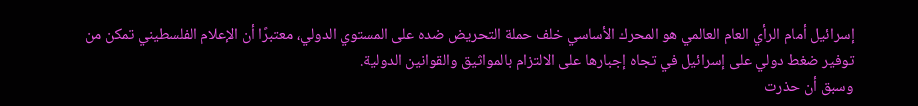إسرائيل أمام الرأي العام العالمي هو المحرك الأساسي خلف حملة التحريض ضده على المستوي الدولي، معتبرًا أن الإعلام الفلسطيني تمكن من توفير ضغط دولي على إسرائيل في تجاه إجبارها على الالتزام بالمواثيق والقوانين الدولية.
وسبق أن حذرت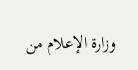وزارة الإعلام من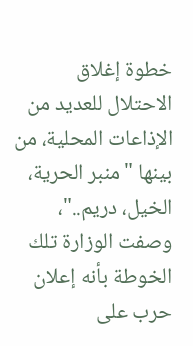خطوة إغلاق الاحتلال للعديد من الإذاعات المحلية، من بينها "منبر الحرية، الخيل، دريم.."، وصفت الوزارة تلك الخوطة بأنه إعلان حرب على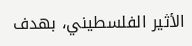الأثير الفلسطيني، بهدف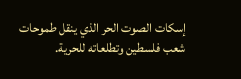إسكات الصوت الحر الذي ينقل طموحات شعب فلسطين وتطلعاته للحرية.